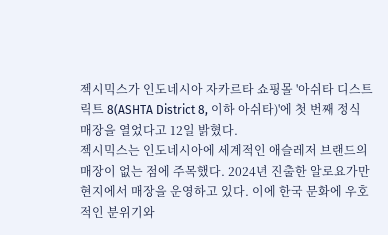젝시믹스가 인도네시아 자카르타 쇼핑몰 '아쉬타 디스트릭트 8(ASHTA District 8, 이하 아쉬타)'에 첫 번째 정식 매장을 열었다고 12일 밝혔다.
젝시믹스는 인도네시아에 세계적인 애슬레저 브랜드의 매장이 없는 점에 주목했다. 2024년 진출한 알로요가만 현지에서 매장을 운영하고 있다. 이에 한국 문화에 우호적인 분위기와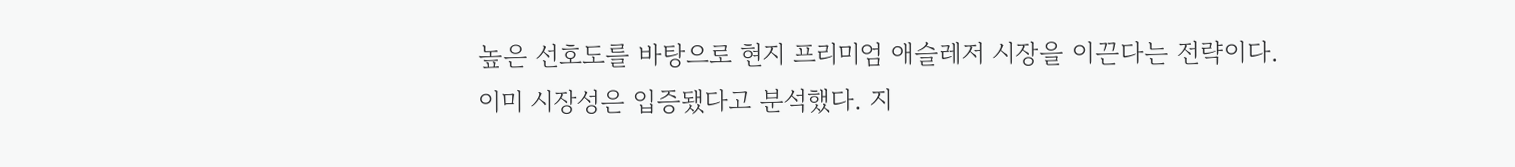높은 선호도를 바탕으로 현지 프리미엄 애슬레저 시장을 이끈다는 전략이다.
이미 시장성은 입증됐다고 분석했다. 지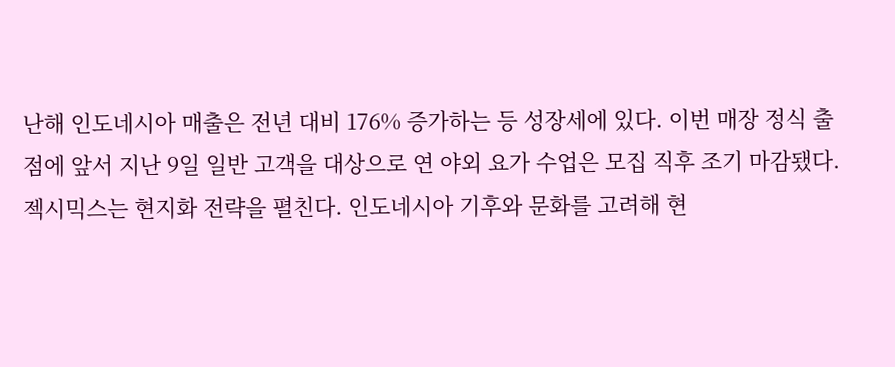난해 인도네시아 매출은 전년 대비 176% 증가하는 등 성장세에 있다. 이번 매장 정식 출점에 앞서 지난 9일 일반 고객을 대상으로 연 야외 요가 수업은 모집 직후 조기 마감됐다.
젝시믹스는 현지화 전략을 펼친다. 인도네시아 기후와 문화를 고려해 현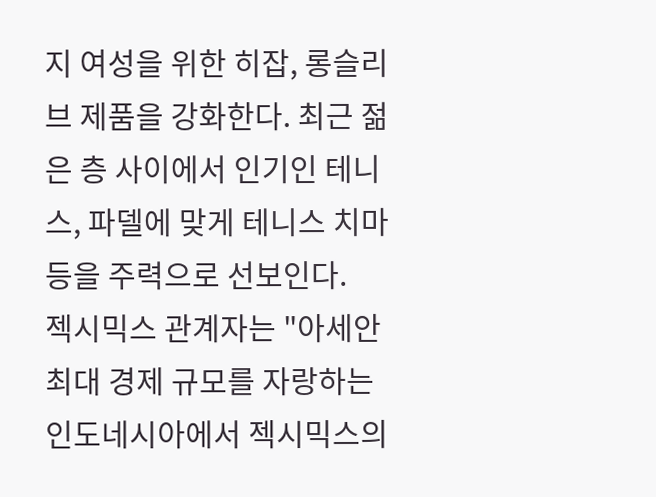지 여성을 위한 히잡, 롱슬리브 제품을 강화한다. 최근 젊은 층 사이에서 인기인 테니스, 파델에 맞게 테니스 치마 등을 주력으로 선보인다.
젝시믹스 관계자는 "아세안 최대 경제 규모를 자랑하는 인도네시아에서 젝시믹스의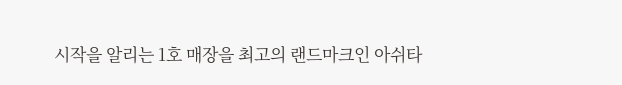시작을 알리는 1호 매장을 최고의 랜드마크인 아쉬타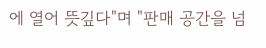에 열어 뜻깊다"며 "판매 공간을 넘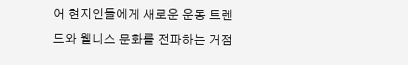어 현지인들에게 새로운 운동 트렌드와 웰니스 문화를 전파하는 거점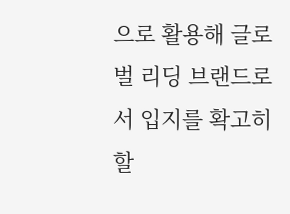으로 활용해 글로벌 리딩 브랜드로서 입지를 확고히 할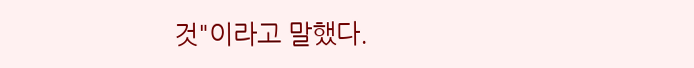것"이라고 말했다.